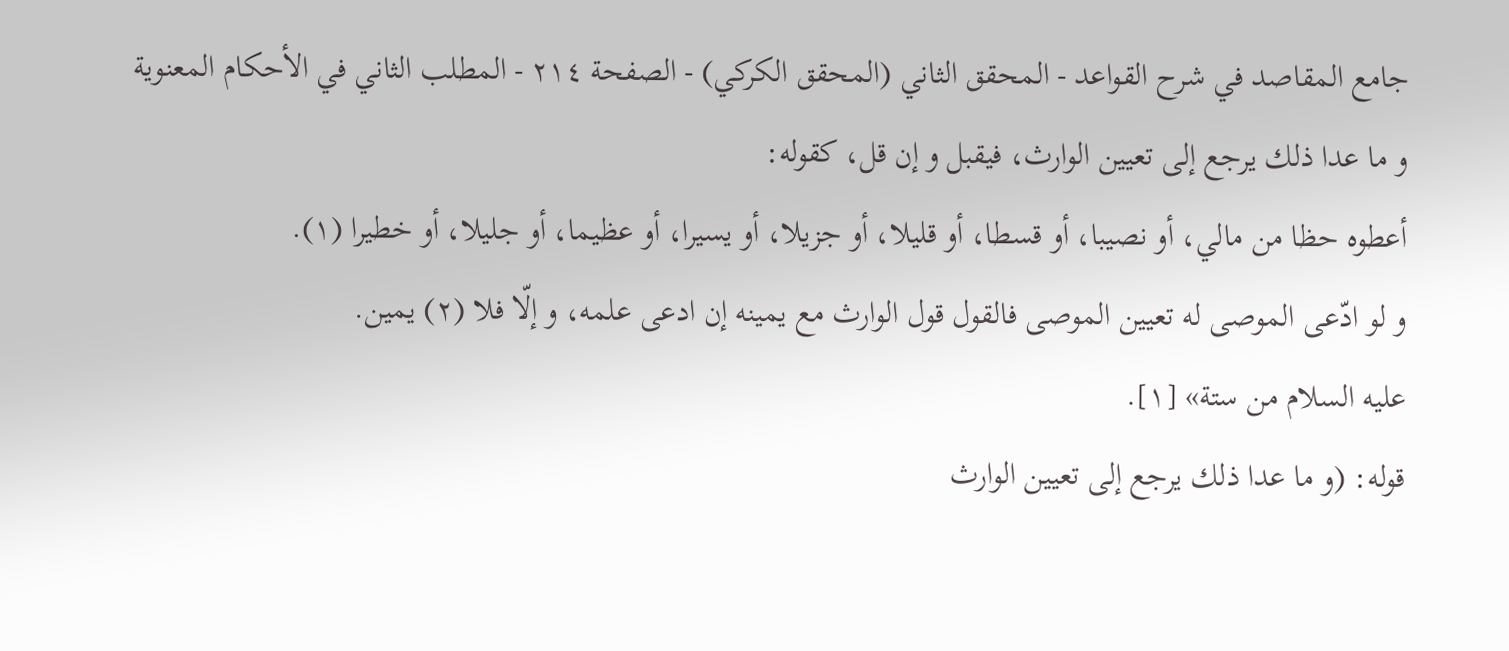جامع المقاصد في شرح القواعد - المحقق الثاني (المحقق الكركي) - الصفحة ٢١٤ - المطلب الثاني في الأحكام المعنوية
و ما عدا ذلك يرجع إلى تعيين الوارث، فيقبل و إن قل، كقوله:
أعطوه حظا من مالي، أو نصيبا، أو قسطا، أو قليلا، أو جزيلا، أو يسيرا، أو عظيما، أو جليلا، أو خطيرا (١).
و لو ادّعى الموصى له تعيين الموصى فالقول قول الوارث مع يمينه إن ادعى علمه، و إلّا فلا (٢) يمين.
عليه السلام من ستة» [١].
قوله: (و ما عدا ذلك يرجع إلى تعيين الوارث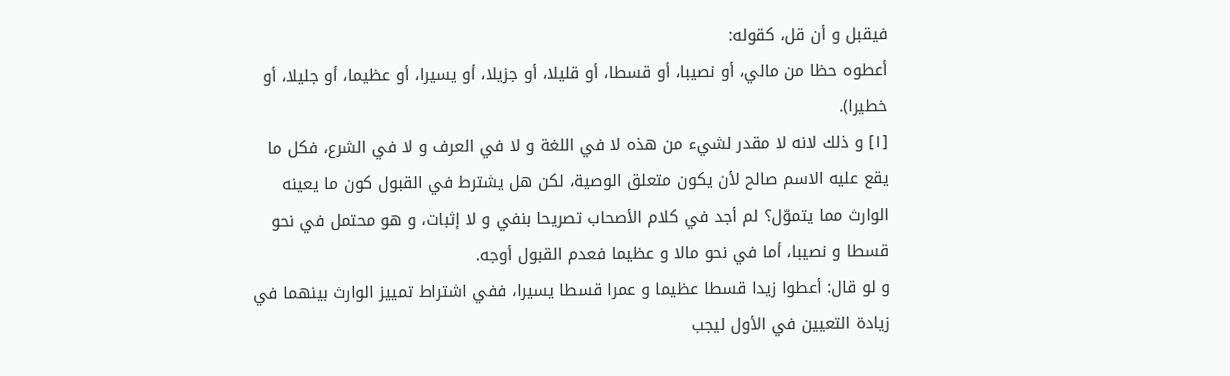فيقبل و أن قل، كقوله:
أعطوه حظا من مالي، أو نصيبا، أو قسطا، أو قليلا، أو جزيلا، أو يسيرا، أو عظيما، أو جليلا، أو خطيرا).
[١] و ذلك لانه لا مقدر لشيء من هذه لا في اللغة و لا في العرف و لا في الشرع، فكل ما يقع عليه الاسم صالح لأن يكون متعلق الوصية، لكن هل يشترط في القبول كون ما يعينه الوارث مما يتموّل؟ لم أجد في كلام الأصحاب تصريحا بنفي و لا إثبات، و هو محتمل في نحو قسطا و نصيبا، أما في نحو مالا و عظيما فعدم القبول أوجه.
و لو قال: أعطوا زيدا قسطا عظيما و عمرا قسطا يسيرا، ففي اشتراط تمييز الوارث بينهما في زيادة التعيين في الأول ليجب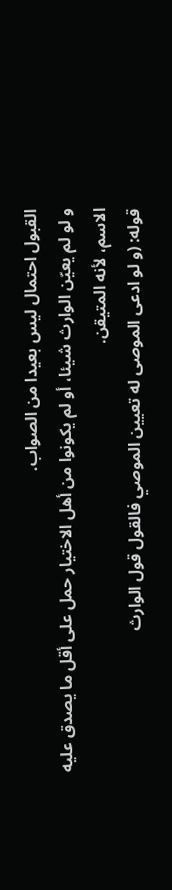القبول احتمال ليس بعيدا من الصواب.
و لو لم يعيّن الوارث شيئا، أو لم يكونوا من أهل الاختيار حمل على أقل ما يصدق عليه الاسم، لأنه المتيقن.
قوله: (و لو ادعى الموصى له تعيين الموصي فالقول قول الوارث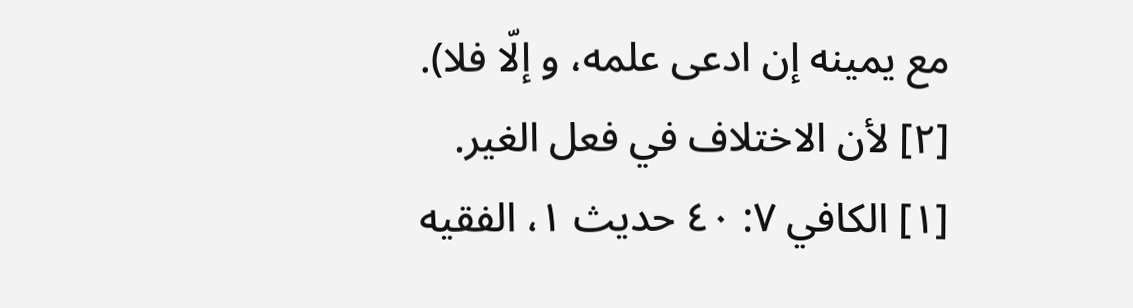مع يمينه إن ادعى علمه، و إلّا فلا).
[٢] لأن الاختلاف في فعل الغير.
[١] الكافي ٧: ٤٠ حديث ١، الفقيه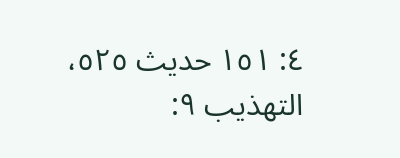٤: ١٥١ حديث ٥٢٥، التهذيب ٩: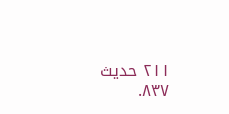٢١١ حديث ٨٣٧.